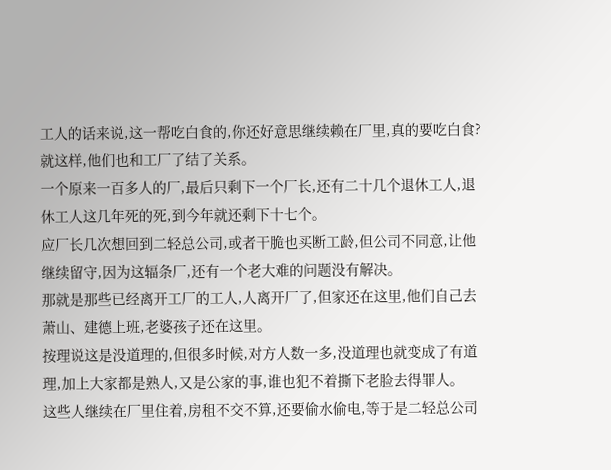工人的话来说,这一帮吃白食的,你还好意思继续赖在厂里,真的要吃白食?
就这样,他们也和工厂了结了关系。
一个原来一百多人的厂,最后只剩下一个厂长,还有二十几个退休工人,退休工人这几年死的死,到今年就还剩下十七个。
应厂长几次想回到二轻总公司,或者干脆也买断工龄,但公司不同意,让他继续留守,因为这辐条厂,还有一个老大难的问题没有解决。
那就是那些已经离开工厂的工人,人离开厂了,但家还在这里,他们自己去萧山、建德上班,老婆孩子还在这里。
按理说这是没道理的,但很多时候,对方人数一多,没道理也就变成了有道理,加上大家都是熟人,又是公家的事,谁也犯不着撕下老脸去得罪人。
这些人继续在厂里住着,房租不交不算,还要偷水偷电,等于是二轻总公司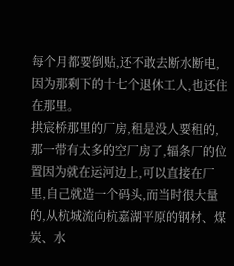每个月都要倒贴,还不敢去断水断电,因为那剩下的十七个退休工人,也还住在那里。
拱宸桥那里的厂房,租是没人要租的,那一带有太多的空厂房了,辐条厂的位置因为就在运河边上,可以直接在厂里,自己就造一个码头,而当时很大量的,从杭城流向杭嘉湖平原的钢材、煤炭、水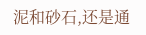泥和砂石,还是通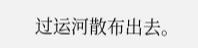过运河散布出去。